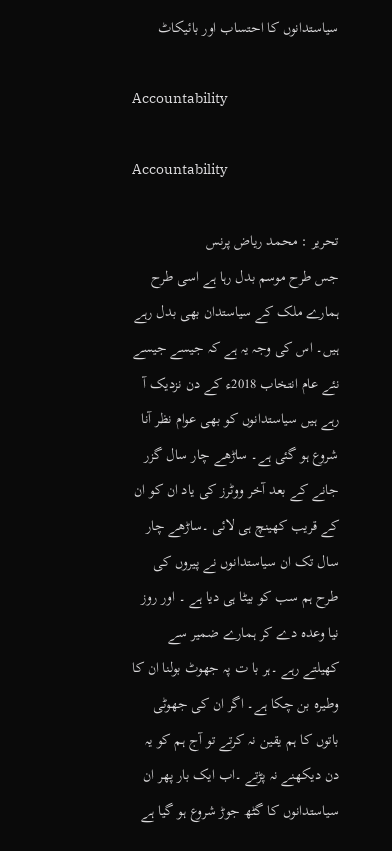سیاستدانوں کا احتساب اور بائیکاٹ

Accountability

Accountability

تحریر : محمد ریاض پرنس
جس طرح موسم بدل رہا ہے اسی طرح ہمارے ملک کے سیاستدان بھی بدل رہے ہیں۔ اس کی وجہ یہ ہے کہ جیسے جیسے نئے عام انتخاب 2018ء کے دن نزدیک آ رہے ہیں سیاستدانوں کو بھی عوام نظر آنا شروع ہو گئی ہے۔ ساڑھے چار سال گزر جانے کے بعد آخر ووٹرز کی یاد ان کو ان کے قریب کھینچ ہی لائی ۔ساڑھے چار سال تک ان سیاستدانوں نے پیروں کی طرح ہم سب کو بیٹا ہی دیا ہے ۔ اور روز نیا وعدہ دے کر ہمارے ضمیر سے کھیلتے رہے ۔ہر با ت پہ جھوٹ بولنا ان کا وطیرہ بن چکا ہے۔ اگر ان کی جھوٹی باتوں کا ہم یقین نہ کرتے تو آج ہم کو یہ دن دیکھنے نہ پڑتے ۔اب ایک بار پھر ان سیاستدانوں کا گٹھ جوڑ شروع ہو گیا ہے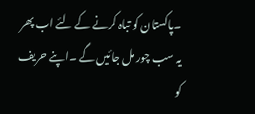۔پاکستان کو تباہ کرنے کے لئے اب پھر یہ سب چور مل جائیں گے ۔اپنے حریف کو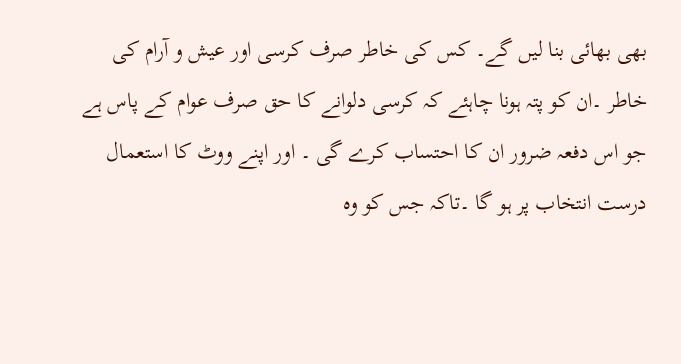بھی بھائی بنا لیں گے۔ کس کی خاطر صرف کرسی اور عیش و آرام کی خاطر ۔ان کو پتہ ہونا چاہئے کہ کرسی دلوانے کا حق صرف عوام کے پاس ہے جو اس دفعہ ضرور ان کا احتساب کرے گی ۔ اور اپنے ووٹ کا استعمال درست انتخاب پر ہو گا ۔تاکہ جس کو وہ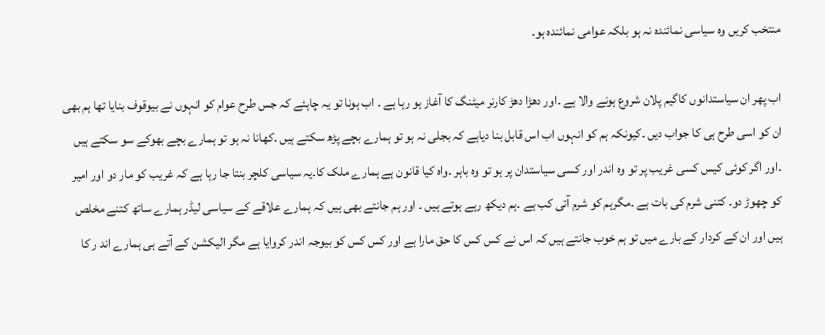منتخب کریں وہ سیاسی نمائندہ نہ ہو بلکہ عوامی نمائندہ ہو۔

اب پھر ان سیاستدانوں کاگیم پلان شروع ہونے والا ہے ۔اور دھڑا دھڑ کارنر میٹنگ کا آغاز ہو رہا ہے ۔ اب ہونا تو یہ چاہئے کہ جس طرح عوام کو انہوں نے بیوقوف بنایا تھا ہم بھی ان کو اسی طرح ہی کا جواب دیں ۔کیونکہ ہم کو انہوں اب اس قابل بنا دیاہے کہ بجلی نہ ہو تو ہمارے بچے پڑھ سکتے ہیں ۔کھانا نہ ہو تو ہمارے بچے بھوکے سو سکتے ہیں ۔اور اگر کوئی کیس کسی غریب پر تو وہ اندر اور کسی سیاستدان پر ہو تو وہ باہر ۔واہ کیا قانون ہے ہمارے ملک کا۔یہ سیاسی کلچر بنتا جا رہا ہے کہ غریب کو مار دو اور امیر کو چھوڑ دو۔ کتنی شرم کی بات ہے ۔مگرہم کو شرم آتی کب ہے ۔ہم دیکھ رہے ہوتے ہیں ۔ اور ہم جانتے بھی ہیں کہ ہمارے علاقے کے سیاسی لیڈر ہمارے ساتھ کتنے مخلص ہیں اور ان کے کردار کے بارے میں تو ہم خوب جانتے ہیں کہ اس نے کس کس کا حق مارا ہے اور کس کس کو بیوجہ اندر کروایا ہے مگر الیکشن کے آتے ہی ہمارے اند ر کا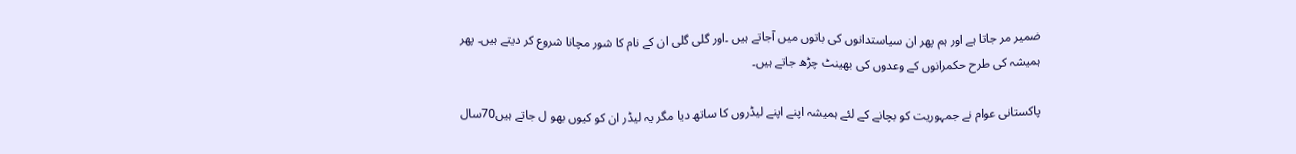ضمیر مر جاتا ہے اور ہم پھر ان سیاستدانوں کی باتوں میں آجاتے ہیں ۔اور گلی گلی ان کے نام کا شور مچانا شروع کر دیتے ہیں۔ پھر ہمیشہ کی طرح حکمرانوں کے وعدوں کی بھینٹ چڑھ جاتے ہیں۔

پاکستانی عوام نے جمہوریت کو بچانے کے لئے ہمیشہ اپنے اپنے لیڈروں کا ساتھ دیا مگر یہ لیڈر ان کو کیوں بھو ل جاتے ہیں70سال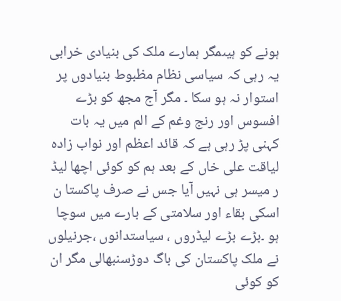ہونے کو ہیںمگر ہمارے ملک کی بنیادی خرابی یہ رہی کہ سیاسی نظام مظبوط بنیادوں پر استوار نہ ہو سکا ۔ مگر آج مجھ کو بڑے افسوس اور رنج وغم کے الم میں یہ بات کہنی پڑ رہی ہے کہ قائد اعظم اور نواب زادہ لیاقت علی خاں کے بعد ہم کو کوئی اچھا لیڈ ر میسر ہی نہیں آیا جس نے صرف پاکستا ن اسکی بقاء اور سلامتی کے بارے میں سوچا ہو ۔بڑے بڑے لیڈروں ، سیاستدانوں ،جرنیلوں نے ملک پاکستان کی باگ دوڑسنبھالی مگر ان کو کوئی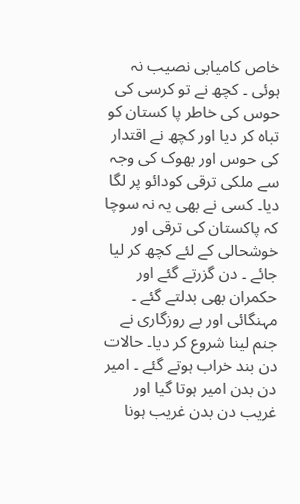خاص کامیابی نصیب نہ ہوئی ۔ کچھ نے تو کرسی کی حوس کی خاطر پا کستان کو تباہ کر دیا اور کچھ نے اقتدار کی حوس اور بھوک کی وجہ سے ملکی ترقی کودائو پر لگا دیا۔ کسی نے بھی یہ نہ سوچا کہ پاکستان کی ترقی اور خوشحالی کے لئے کچھ کر لیا جائے ۔ دن گزرتے گئے اور حکمران بھی بدلتے گئے ۔ مہنگائی اور بے روزگاری نے جنم لینا شروع کر دیا۔ حالات دن بند خراب ہوتے گئے ۔ امیر دن بدن امیر ہوتا گیا اور غریب دن بدن غریب ہونا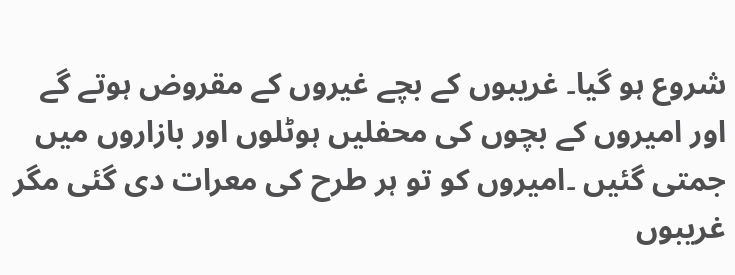شروع ہو گیا۔ غریبوں کے بچے غیروں کے مقروض ہوتے گے اور امیروں کے بچوں کی محفلیں ہوٹلوں اور بازاروں میں جمتی گئیں ۔امیروں کو تو ہر طرح کی معرات دی گئی مگر غریبوں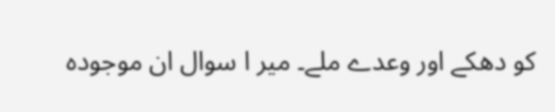کو دھکے اور وعدے ملے۔ میر ا سوال ان موجودہ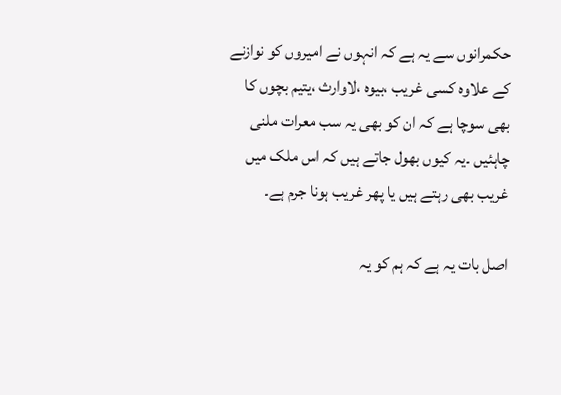حکمرانوں سے یہ ہے کہ انہوں نے امیروں کو نوازنے کے علاوہ کسی غریب ،بیوہ ،لاوارث ،یتیم بچوں کا بھی سوچا ہے کہ ان کو بھی یہ سب معرات ملنی چاہئیں ۔یہ کیوں بھول جاتے ہیں کہ اس ملک میں غریب بھی رہتے ہیں یا پھر غریب ہونا جرم ہے۔

اصل بات یہ ہے کہ ہم کو یہ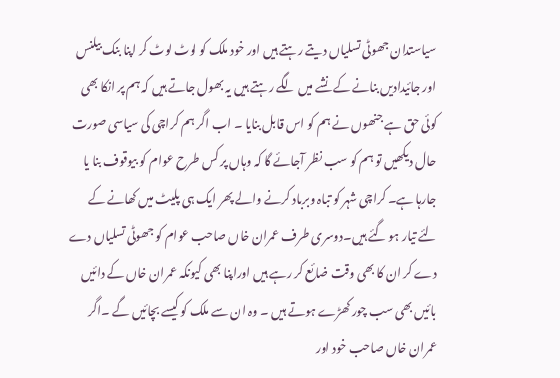سیاستدان جھوٹی تسلیاں دیتے رہتے ہیں اور خود ملک کو لوٹ لوٹ کر اپنا بنک بیلنس اور جائیدادیں بنانے کے نشے میں لگے رہتے ہیں یہ بھول جاتے ہیں کہ ہم پر انکا بھی کوئی حق ہے جنھوں نے ہم کو اس قابل بنایا ۔ اب اگر ہم کراچی کی سیاسی صورت حال دیکھیں تو ہم کو سب نظر آجائے گا کہ وہاں پر کس طرح عوام کو بیوقوف بنا یا جارہا ہے۔ کراچی شہر کو تباہ وبرباد کرنے والے پھر ایک ہی پلیٹ میں کھانے کے لئے تیار ہو گئے ہیں۔دوسری طرف عمران خاں صاحب عوام کو جھوٹی تسلیاں دے دے کر ان کا بھی وقت ضائع کر رہے ہیں اوراپنا بھی کیونکہ عمران خاں کے دائیں بائیں بھی سب چور کھڑے ہوتے ہیں ۔ وہ ان سے ملک کو کیسے بچائیں گے ۔اگر عمران خاں صاحب خود اور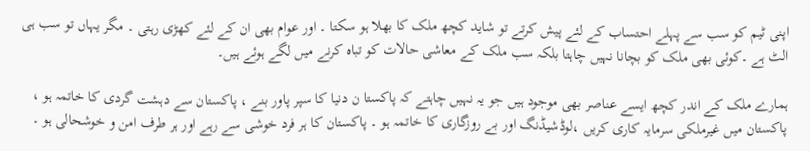اپنی ٹیم کو سب سے پہلے احتساب کے لئے پیش کرتے تو شاید کچھ ملک کا بھلا ہو سکتا ۔ اور عوام بھی ان کے لئے کھڑی رہتی ۔ مگر یہاں تو سب ہی الٹ ہے ۔کوئی بھی ملک کو بچانا نہیں چاہتا بلکہ سب ملک کے معاشی حالات کو تباہ کرنے میں لگے ہوئے ہیں۔

ہمارے ملک کے اندر کچھ ایسے عناصر بھی موجود ہیں جو یہ نہیں چاہتے کہ پاکستا ن دنیا کا سپر پاور بنے ، پاکستان سے دہشت گردی کا خاتمہ ہو ، پاکستان میں غیرملکی سرمایہ کاری کریں ،لوڈشیڈنگ اور بے روزگاری کا خاتمہ ہو ۔ پاکستان کا ہر فرد خوشی سے رہے اور ہر طرف امن و خوشحالی ہو ۔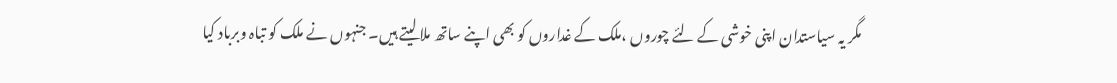مگر یہ سیاستدان اپنی خوشی کے لئے چوروں ،ملک کے غداروں کو بھی اپنے ساتھ ملا لیتے ہیں۔ جنہوں نے ملک کو تباہ وبرباد کیا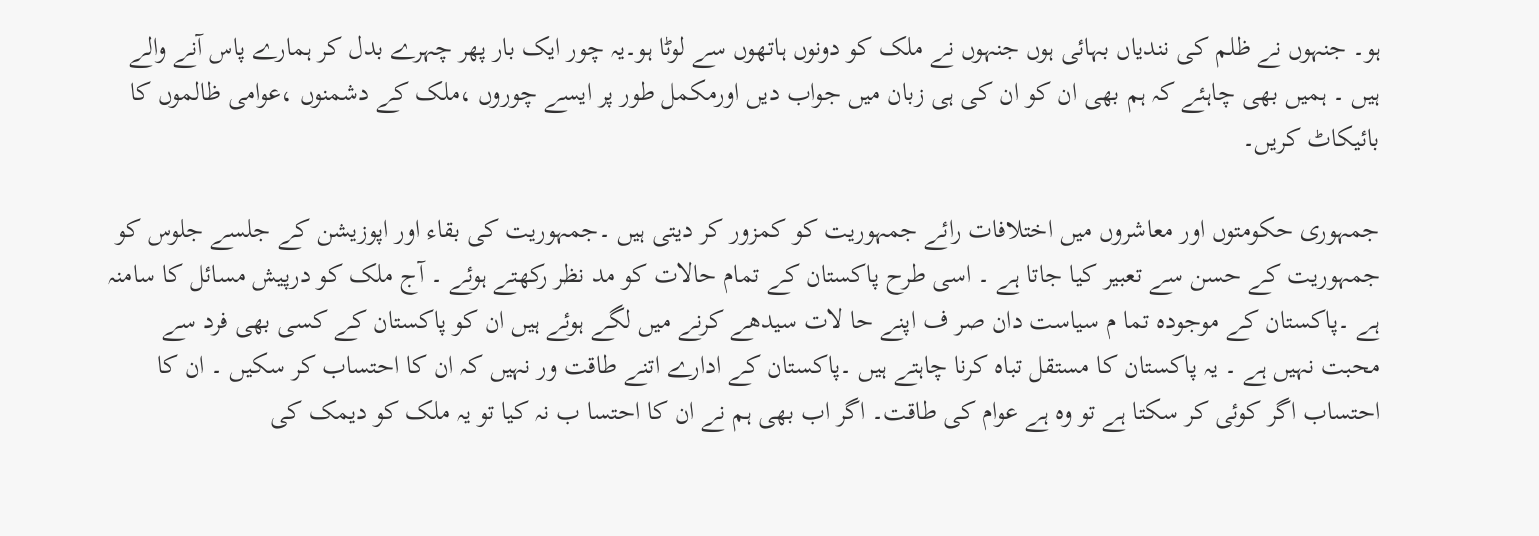ہو۔ جنہوں نے ظلم کی نندیاں بہائی ہوں جنہوں نے ملک کو دونوں ہاتھوں سے لوٹا ہو۔یہ چور ایک بار پھر چہرے بدل کر ہمارے پاس آنے والے ہیں ۔ ہمیں بھی چاہئے کہ ہم بھی ان کو ان کی ہی زبان میں جواب دیں اورمکمل طور پر ایسے چوروں ،ملک کے دشمنوں ،عوامی ظالموں کا بائیکاٹ کریں۔

جمہوری حکومتوں اور معاشروں میں اختلافات رائے جمہوریت کو کمزور کر دیتی ہیں ۔جمہوریت کی بقاء اور اپوزیشن کے جلسے جلوس کو جمہوریت کے حسن سے تعبیر کیا جاتا ہے ۔ اسی طرح پاکستان کے تمام حالات کو مد نظر رکھتے ہوئے ۔ آج ملک کو درپیش مسائل کا سامنہ ہے ۔پاکستان کے موجودہ تما م سیاست دان صر ف اپنے حا لات سیدھے کرنے میں لگے ہوئے ہیں ان کو پاکستان کے کسی بھی فرد سے محبت نہیں ہے ۔ یہ پاکستان کا مستقل تباہ کرنا چاہتے ہیں ۔پاکستان کے ادارے اتنے طاقت ور نہیں کہ ان کا احتساب کر سکیں ۔ ان کا احتساب اگر کوئی کر سکتا ہے تو وہ ہے عوام کی طاقت۔ اگر اب بھی ہم نے ان کا احتسا ب نہ کیا تو یہ ملک کو دیمک کی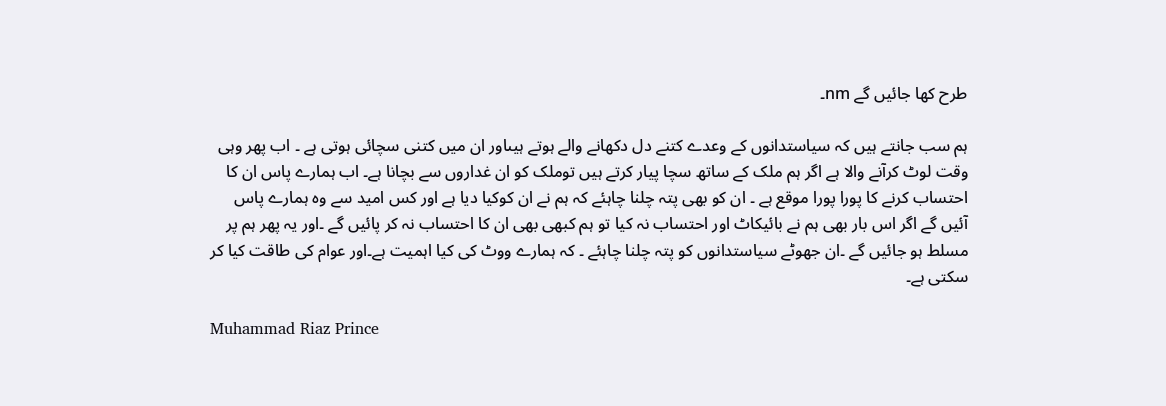طرح کھا جائیں گے nm۔

ہم سب جانتے ہیں کہ سیاستدانوں کے وعدے کتنے دل دکھانے والے ہوتے ہیںاور ان میں کتنی سچائی ہوتی ہے ۔ اب پھر وہی وقت لوٹ کرآنے والا ہے اگر ہم ملک کے ساتھ سچا پیار کرتے ہیں توملک کو ان غداروں سے بچانا ہے۔ اب ہمارے پاس ان کا احتساب کرنے کا پورا پورا موقع ہے ۔ ان کو بھی پتہ چلنا چاہئے کہ ہم نے ان کوکیا دیا ہے اور کس امید سے وہ ہمارے پاس آئیں گے اگر اس بار بھی ہم نے بائیکاٹ اور احتساب نہ کیا تو ہم کبھی بھی ان کا احتساب نہ کر پائیں گے ۔اور یہ پھر ہم پر مسلط ہو جائیں گے ۔ان جھوٹے سیاستدانوں کو پتہ چلنا چاہئے ۔ کہ ہمارے ووٹ کی کیا اہمیت ہے۔اور عوام کی طاقت کیا کر سکتی ہے۔

Muhammad Riaz Prince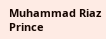Muhammad Riaz Prince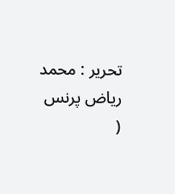تحریر : محمد ریاض پرنس
(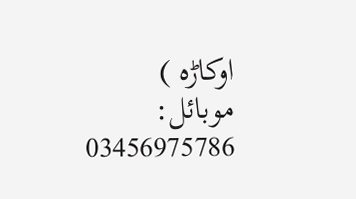اوکاڑہ )
موبائل: 03456975786